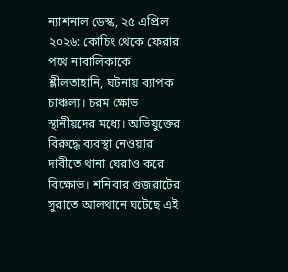ন্যাশনাল ডেস্ক, ২৫ এপ্রিল ২০২৬: কোচিং থেকে ফেরার পথে নাবালিকাকে শ্লীলতাহানি, ঘটনায় ব্যাপক চাঞ্চল্য। চরম ক্ষোভ স্থানীয়দের মধ্যে। অভিযুক্তের বিরুদ্ধে ব্যবস্থা নেওয়ার দাবীতে থানা ঘেরাও করে বিক্ষোভ। শনিবার গুজরাটের সুরাতে আলথানে ঘটেছে এই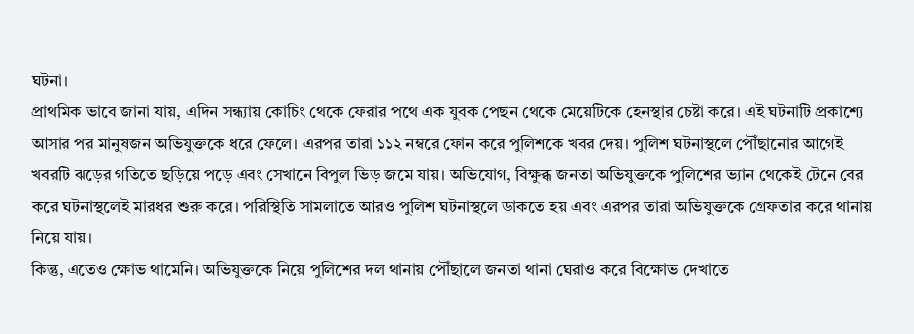ঘটনা।
প্রাথমিক ভাবে জানা যায়, এদিন সন্ধ্যায় কোচিং থেকে ফেরার পথে এক যুবক পেছন থেকে মেয়েটিকে হেনস্থার চেষ্টা করে। এই ঘটনাটি প্রকাশ্যে আসার পর মানুষজন অভিযুক্তকে ধরে ফেলে। এরপর তারা ১১২ নম্বরে ফোন করে পুলিশকে খবর দেয়। পুলিশ ঘটনাস্থলে পৌঁছানোর আগেই খবরটি ঝড়ের গতিতে ছড়িয়ে পড়ে এবং সেখানে বিপুল ভিড় জমে যায়। অভিযোগ, বিক্ষুব্ধ জনতা অভিযুক্তকে পুলিশের ভ্যান থেকেই টেনে বের করে ঘটনাস্থলেই মারধর শুরু করে। পরিস্থিতি সামলাতে আরও পুলিশ ঘটনাস্থলে ডাকতে হয় এবং এরপর তারা অভিযুক্তকে গ্রেফতার করে থানায় নিয়ে যায়।
কিন্তু, এতেও ক্ষোভ থামেনি। অভিযুক্তকে নিয়ে পুলিশের দল থানায় পৌঁছালে জনতা থানা ঘেরাও করে বিক্ষোভ দেখাতে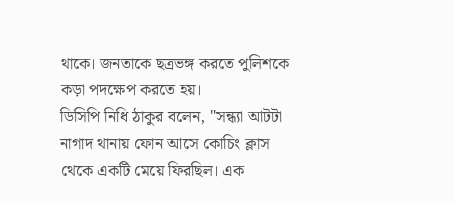থাকে। জনতাকে ছত্রভঙ্গ করতে পুলিশকে কড়া পদক্ষেপ করতে হয়।
ডিসিপি নিধি ঠাকুর বলেন, "সন্ধ্যা আটটা নাগাদ থানায় ফোন আসে কোচিং ক্লাস থেকে একটি মেয়ে ফিরছিল। এক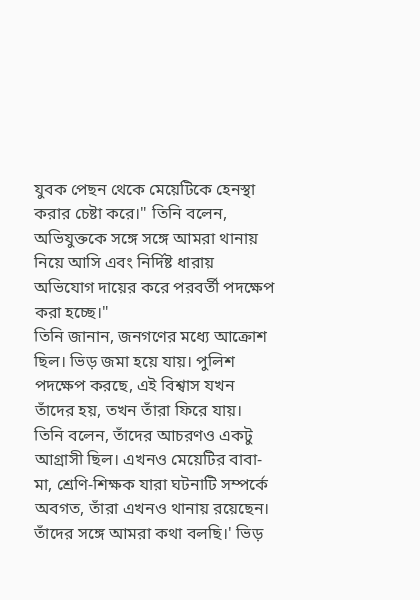যুবক পেছন থেকে মেয়েটিকে হেনস্থা করার চেষ্টা করে।" তিনি বলেন, অভিযুক্তকে সঙ্গে সঙ্গে আমরা থানায় নিয়ে আসি এবং নির্দিষ্ট ধারায় অভিযোগ দায়ের করে পরবর্তী পদক্ষেপ করা হচ্ছে।"
তিনি জানান, জনগণের মধ্যে আক্রোশ ছিল। ভিড় জমা হয়ে যায়। পুলিশ পদক্ষেপ করছে, এই বিশ্বাস যখন তাঁদের হয়, তখন তাঁরা ফিরে যায়। তিনি বলেন, তাঁদের আচরণও একটু আগ্ৰাসী ছিল। এখনও মেয়েটির বাবা-মা, শ্রেণি-শিক্ষক যারা ঘটনাটি সম্পর্কে অবগত, তাঁরা এখনও থানায় রয়েছেন। তাঁদের সঙ্গে আমরা কথা বলছি।' ভিড়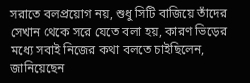সরাতে বলপ্রয়োগ নয়, শুধু সিটি বাজিয়ে তাঁদের সেখান থেকে সরে যেতে বলা হয়, কারণ ভিড়ের মধ্যে সবাই নিজের কথা বলতে চাইছিলেন, জানিয়েছেন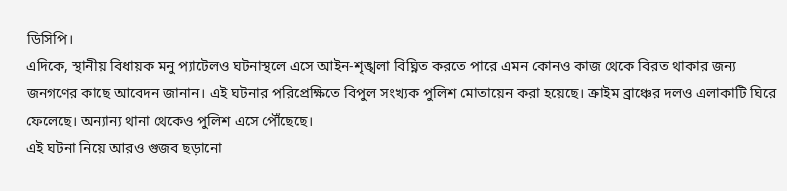ডিসিপি।
এদিকে, স্থানীয় বিধায়ক মনু প্যাটেলও ঘটনাস্থলে এসে আইন-শৃঙ্খলা বিঘ্নিত করতে পারে এমন কোনও কাজ থেকে বিরত থাকার জন্য জনগণের কাছে আবেদন জানান। এই ঘটনার পরিপ্রেক্ষিতে বিপুল সংখ্যক পুলিশ মোতায়েন করা হয়েছে। ক্রাইম ব্রাঞ্চের দলও এলাকাটি ঘিরে ফেলেছে। অন্যান্য থানা থেকেও পুলিশ এসে পৌঁছেছে।
এই ঘটনা নিয়ে আরও গুজব ছড়ানো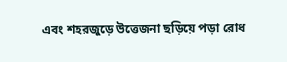এবং শহরজুড়ে উত্তেজনা ছড়িয়ে পড়া রোধ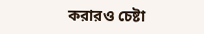করারও চেষ্টা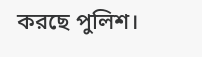করছে পুলিশ।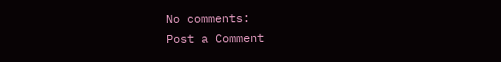No comments:
Post a Comment